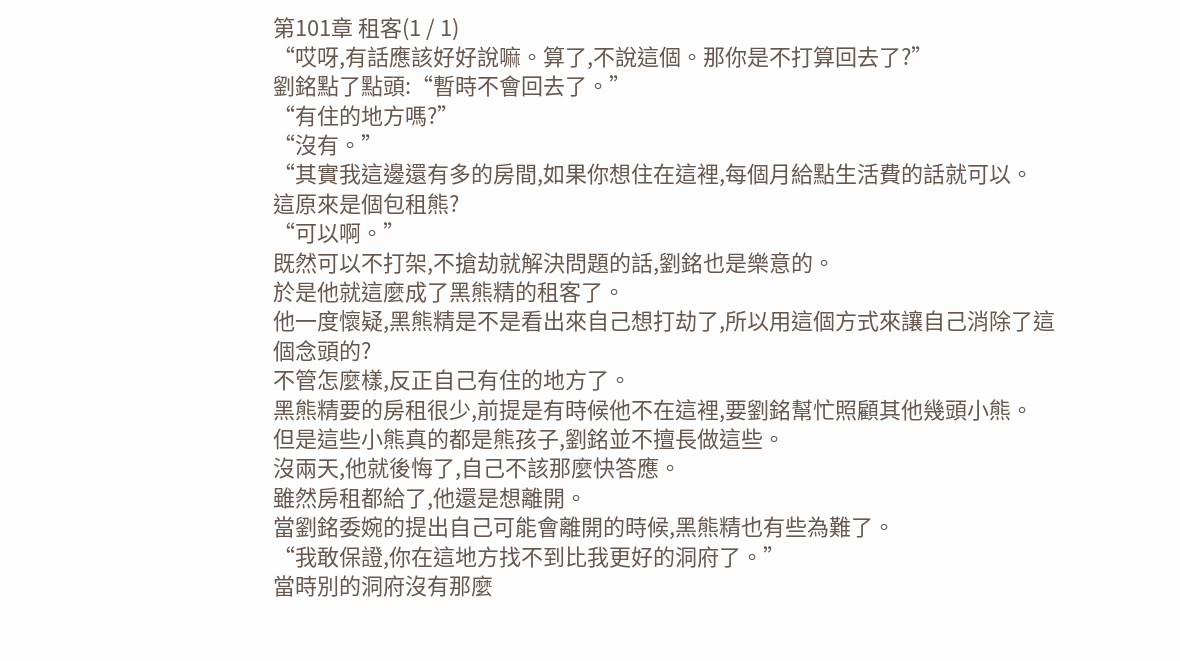第101章 租客(1 / 1)
“哎呀,有話應該好好說嘛。算了,不說這個。那你是不打算回去了?”
劉銘點了點頭:“暫時不會回去了。”
“有住的地方嗎?”
“沒有。”
“其實我這邊還有多的房間,如果你想住在這裡,每個月給點生活費的話就可以。
這原來是個包租熊?
“可以啊。”
既然可以不打架,不搶劫就解決問題的話,劉銘也是樂意的。
於是他就這麼成了黑熊精的租客了。
他一度懷疑,黑熊精是不是看出來自己想打劫了,所以用這個方式來讓自己消除了這個念頭的?
不管怎麼樣,反正自己有住的地方了。
黑熊精要的房租很少,前提是有時候他不在這裡,要劉銘幫忙照顧其他幾頭小熊。
但是這些小熊真的都是熊孩子,劉銘並不擅長做這些。
沒兩天,他就後悔了,自己不該那麼快答應。
雖然房租都給了,他還是想離開。
當劉銘委婉的提出自己可能會離開的時候,黑熊精也有些為難了。
“我敢保證,你在這地方找不到比我更好的洞府了。”
當時別的洞府沒有那麼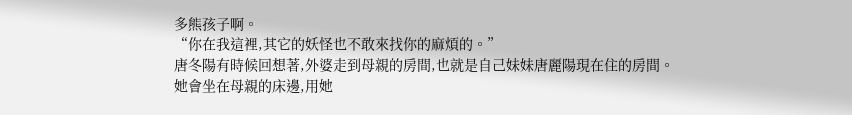多熊孩子啊。
“你在我這裡,其它的妖怪也不敢來找你的麻煩的。”
唐冬陽有時候回想著,外婆走到母親的房間,也就是自己妹妹唐麗陽現在住的房間。
她會坐在母親的床邊,用她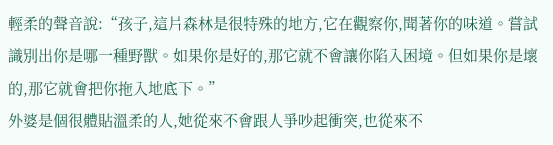輕柔的聲音說:“孩子,這片森林是很特殊的地方,它在觀察你,聞著你的味道。嘗試識別出你是哪一種野獸。如果你是好的,那它就不會讓你陷入困境。但如果你是壞的,那它就會把你拖入地底下。”
外婆是個很體貼溫柔的人,她從來不會跟人爭吵起衝突,也從來不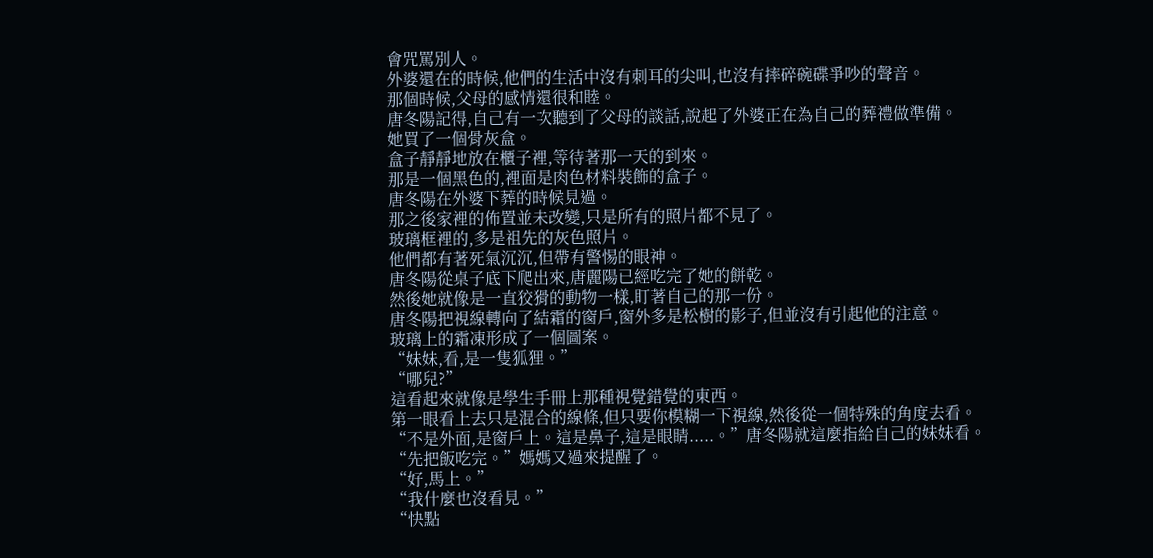會咒罵別人。
外婆還在的時候,他們的生活中沒有刺耳的尖叫,也沒有摔碎碗碟爭吵的聲音。
那個時候,父母的感情還很和睦。
唐冬陽記得,自己有一次聽到了父母的談話,說起了外婆正在為自己的葬禮做準備。
她買了一個骨灰盒。
盒子靜靜地放在櫃子裡,等待著那一天的到來。
那是一個黑色的,裡面是肉色材料裝飾的盒子。
唐冬陽在外婆下葬的時候見過。
那之後家裡的佈置並未改變,只是所有的照片都不見了。
玻璃框裡的,多是祖先的灰色照片。
他們都有著死氣沉沉,但帶有警惕的眼神。
唐冬陽從桌子底下爬出來,唐麗陽已經吃完了她的餅乾。
然後她就像是一直狡猾的動物一樣,盯著自己的那一份。
唐冬陽把視線轉向了結霜的窗戶,窗外多是松樹的影子,但並沒有引起他的注意。
玻璃上的霜凍形成了一個圖案。
“妹妹,看,是一隻狐狸。”
“哪兒?”
這看起來就像是學生手冊上那種視覺錯覺的東西。
第一眼看上去只是混合的線條,但只要你模糊一下視線,然後從一個特殊的角度去看。
“不是外面,是窗戶上。這是鼻子,這是眼睛.....。”唐冬陽就這麼指給自己的妹妹看。
“先把飯吃完。”媽媽又過來提醒了。
“好,馬上。”
“我什麼也沒看見。”
“快點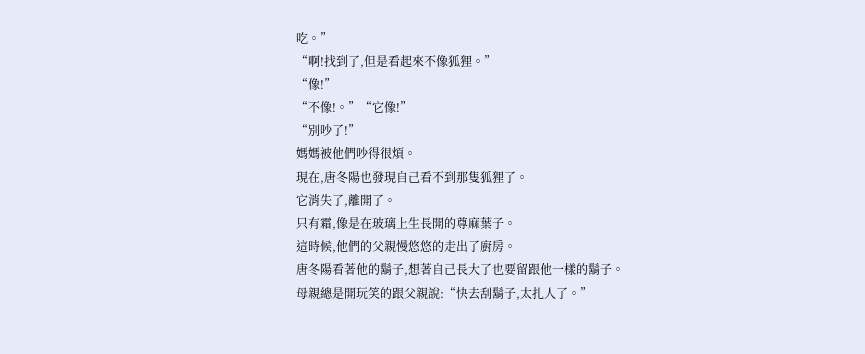吃。”
“啊!找到了,但是看起來不像狐狸。”
“像!”
“不像!。”“它像!”
“別吵了!”
媽媽被他們吵得很煩。
現在,唐冬陽也發現自己看不到那隻狐狸了。
它消失了,離開了。
只有霜,像是在玻璃上生長開的尊麻葉子。
這時候,他們的父親慢悠悠的走出了廚房。
唐冬陽看著他的鬍子,想著自己長大了也要留跟他一樣的鬍子。
母親總是開玩笑的跟父親說:“快去刮鬍子,太扎人了。”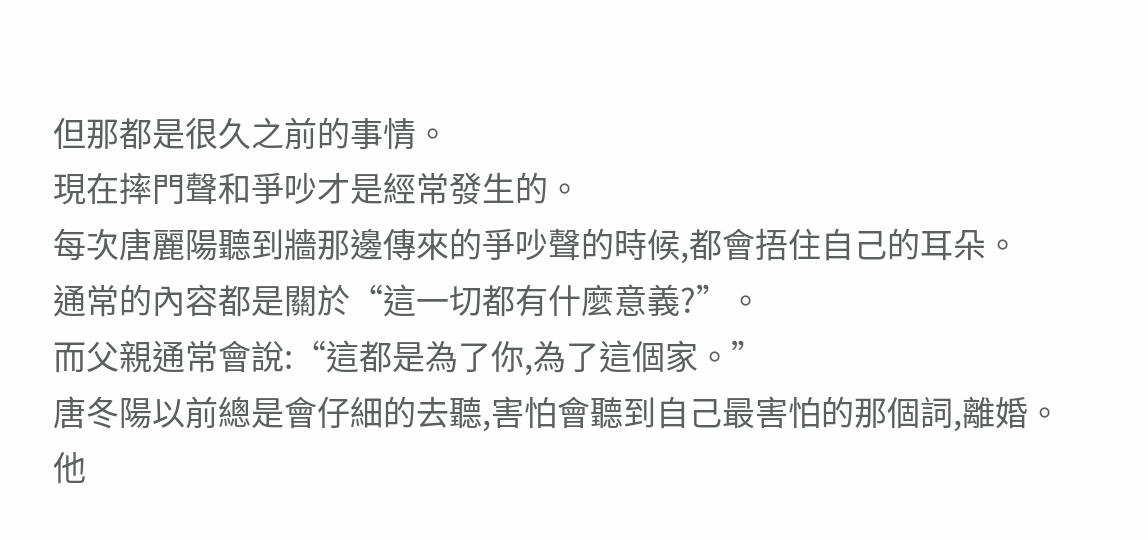但那都是很久之前的事情。
現在摔門聲和爭吵才是經常發生的。
每次唐麗陽聽到牆那邊傳來的爭吵聲的時候,都會捂住自己的耳朵。
通常的內容都是關於“這一切都有什麼意義?”。
而父親通常會說:“這都是為了你,為了這個家。”
唐冬陽以前總是會仔細的去聽,害怕會聽到自己最害怕的那個詞,離婚。
他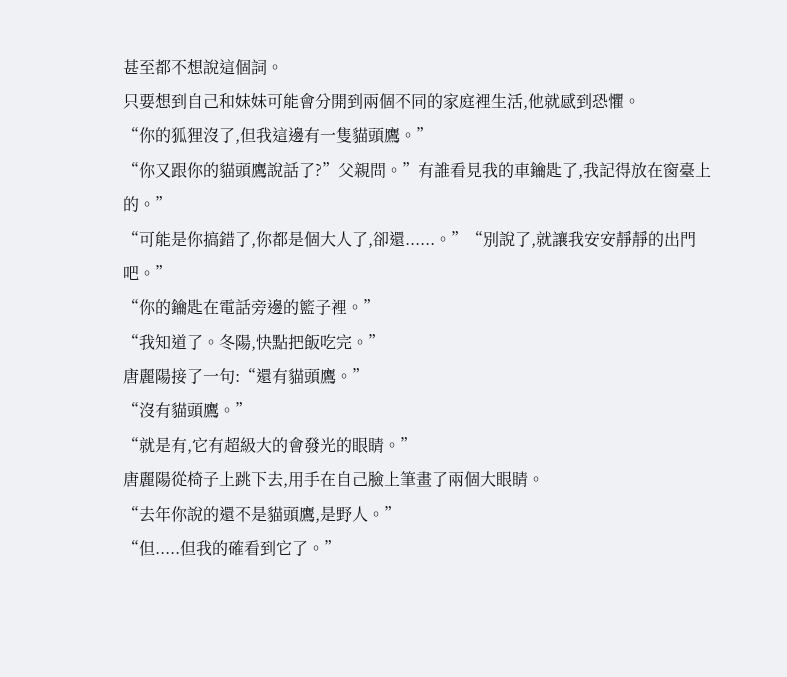甚至都不想說這個詞。
只要想到自己和妹妹可能會分開到兩個不同的家庭裡生活,他就感到恐懼。
“你的狐狸沒了,但我這邊有一隻貓頭鷹。”
“你又跟你的貓頭鷹說話了?”父親問。”有誰看見我的車鑰匙了,我記得放在窗臺上的。”
“可能是你搞錯了,你都是個大人了,卻還......。”“別說了,就讓我安安靜靜的出門吧。”
“你的鑰匙在電話旁邊的籃子裡。”
“我知道了。冬陽,快點把飯吃完。”
唐麗陽接了一句:“還有貓頭鷹。”
“沒有貓頭鷹。”
“就是有,它有超級大的會發光的眼睛。”
唐麗陽從椅子上跳下去,用手在自己臉上筆畫了兩個大眼睛。
“去年你說的還不是貓頭鷹,是野人。”
“但.....但我的確看到它了。”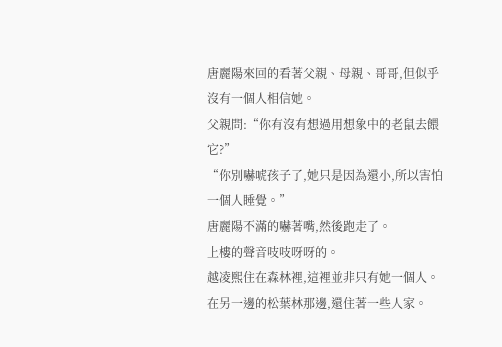唐麗陽來回的看著父親、母親、哥哥,但似乎沒有一個人相信她。
父親問:“你有沒有想過用想象中的老鼠去餵它?”
“你別嚇唬孩子了,她只是因為還小,所以害怕一個人睡覺。”
唐麗陽不滿的嚇著嘴,然後跑走了。
上樓的聲音吱吱呀呀的。
越凌熙住在森林裡,這裡並非只有她一個人。
在另一邊的松葉林那邊,還住著一些人家。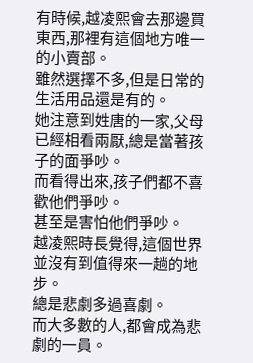有時候,越凌熙會去那邊買東西,那裡有這個地方唯一的小賣部。
雖然選擇不多,但是日常的生活用品還是有的。
她注意到姓唐的一家,父母已經相看兩厭,總是當著孩子的面爭吵。
而看得出來,孩子們都不喜歡他們爭吵。
甚至是害怕他們爭吵。
越凌熙時長覺得,這個世界並沒有到值得來一趟的地步。
總是悲劇多過喜劇。
而大多數的人,都會成為悲劇的一員。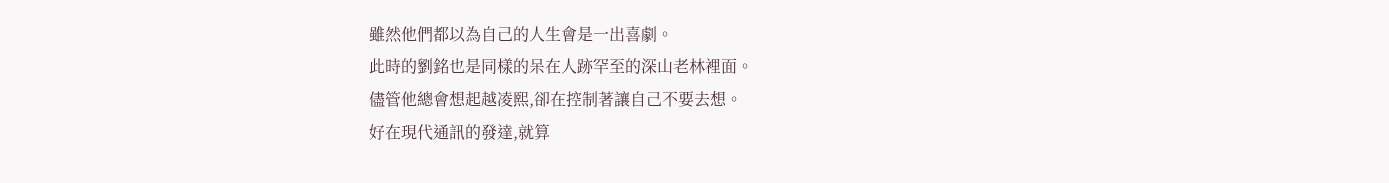雖然他們都以為自己的人生會是一出喜劇。
此時的劉銘也是同樣的呆在人跡罕至的深山老林裡面。
儘管他總會想起越凌熙,卻在控制著讓自己不要去想。
好在現代通訊的發達,就算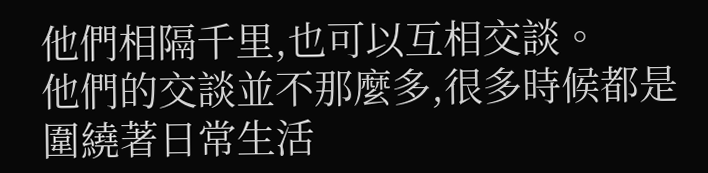他們相隔千里,也可以互相交談。
他們的交談並不那麼多,很多時候都是圍繞著日常生活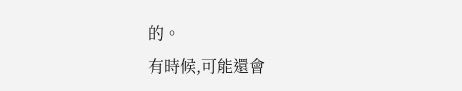的。
有時候,可能還會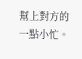幫上對方的一點小忙。